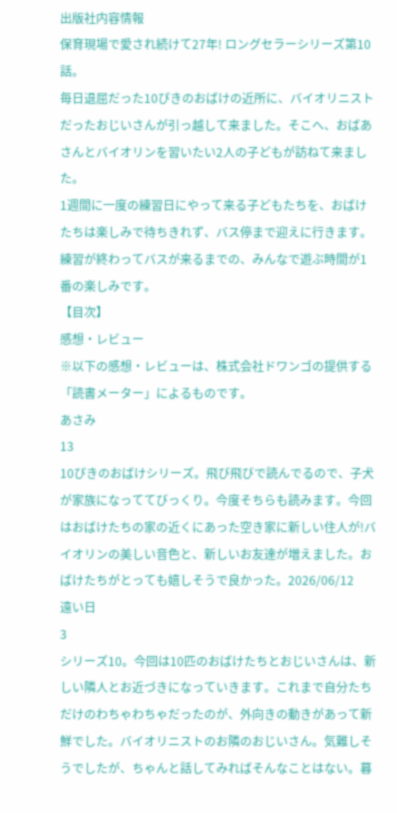出版社内容情報
保育現場で愛され続けて27年! ロングセラーシリーズ第10話。
毎日退屈だった10ぴきのおばけの近所に、バイオリニストだったおじいさんが引っ越して来ました。そこへ、おばあさんとバイオリンを習いたい2人の子どもが訪ねて来ました。
1週間に一度の練習日にやって来る子どもたちを、おばけたちは楽しみで待ちきれず、バス停まで迎えに行きます。練習が終わってバスが来るまでの、みんなで遊ぶ時間が1番の楽しみです。
【目次】
感想・レビュー
※以下の感想・レビューは、株式会社ドワンゴの提供する「読書メーター」によるものです。
あさみ
13
10ぴきのおばけシリーズ。飛び飛びで読んでるので、子犬が家族になっててびっくり。今度そちらも読みます。今回はおばけたちの家の近くにあった空き家に新しい住人が!バイオリンの美しい音色と、新しいお友達が増えました。おばけたちがとっても嬉しそうで良かった。2026/06/12
遠い日
3
シリーズ10。今回は10匹のおばけたちとおじいさんは、新しい隣人とお近づきになっていきます。これまで自分たちだけのわちゃわちゃだったのが、外向きの動きがあって新鮮でした。バイオリニストのお隣のおじいさん。気難しそうでしたが、ちゃんと話してみればそんなことはない。暮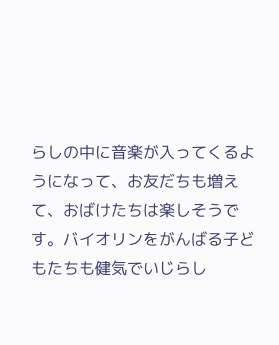らしの中に音楽が入ってくるようになって、お友だちも増えて、おばけたちは楽しそうです。バイオリンをがんばる子どもたちも健気でいじらし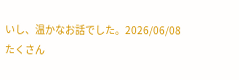いし、温かなお話でした。2026/06/08
たくさん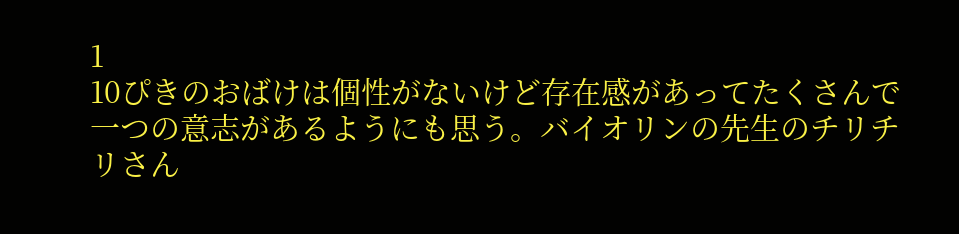1
10ぴきのおばけは個性がないけど存在感があってたくさんで一つの意志があるようにも思う。バイオリンの先生のチリチリさん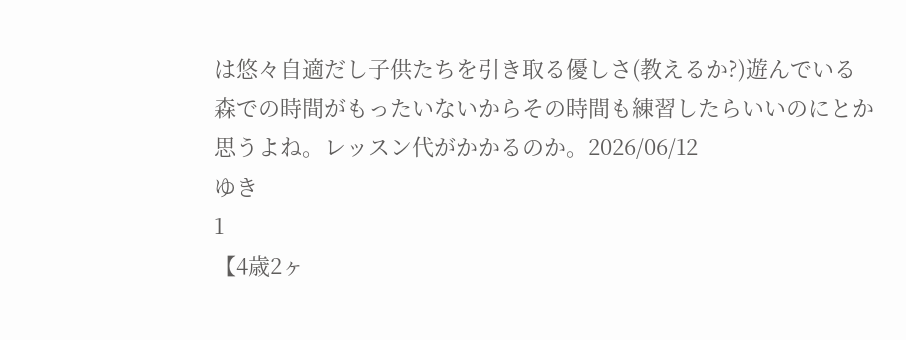は悠々自適だし子供たちを引き取る優しさ(教えるか?)遊んでいる森での時間がもったいないからその時間も練習したらいいのにとか思うよね。レッスン代がかかるのか。2026/06/12
ゆき
1
【4歳2ヶ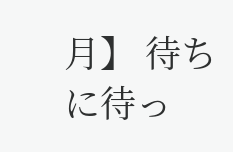月】 待ちに待っ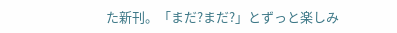た新刊。「まだ?まだ?」とずっと楽しみ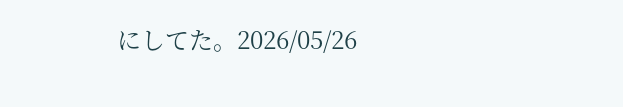にしてた。2026/05/26